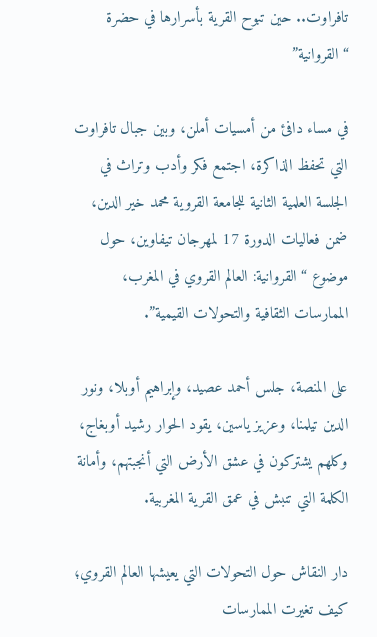تافراوت.. حين تبوح القرية بأسرارها في حضرة “القروانية”

في مساء دافئ من أمسيات أملن، وبين جبال تافراوت التي تحفظ الذاكرة، اجتمع فكر وأدب وتراث في الجلسة العلمية الثانية للجامعة القروية محمد خير الدين، ضمن فعاليات الدورة 17 لمهرجان تيفاوين، حول موضوع “القروانية: العالم القروي في المغرب، الممارسات الثقافية والتحولات القيمية”.

على المنصة، جلس أحمد عصيد، وإبراهيم أوبلا، ونور الدين تيلمنا، وعزيز ياسين، يقود الحوار رشيد أوبغاج، وكلهم يشتركون في عشق الأرض التي أنجبتهم، وأمانة الكلمة التي تنبش في عمق القرية المغربية.

دار النقاش حول التحولات التي يعيشها العالم القروي؛ كيف تغيرت الممارسات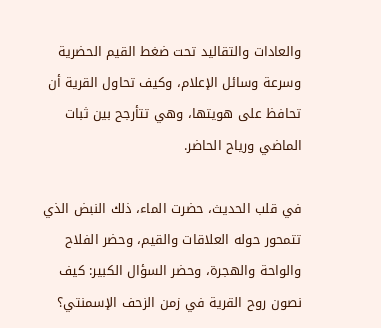والعادات والتقاليد تحت ضغط القيم الحضرية وسرعة وسائل الإعلام، وكيف تحاول القرية أن تحافظ على هويتها، وهي تتأرجح بين ثبات الماضي ورياح الحاضر.

في قلب الحديث، حضرت الماء، ذلك النبض الذي تتمحور حوله العلاقات والقيم، وحضر الفلاح والواحة والهجرة، وحضر السؤال الكبير: كيف نصون روح القرية في زمن الزحف الإسمنتي؟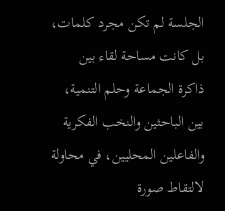الجلسة لم تكن مجرد كلمات، بل كانت مساحة لقاء بين ذاكرة الجماعة وحلم التنمية، بين الباحثين والنخب الفكرية والفاعلين المحليين، في محاولة لالتقاط صورة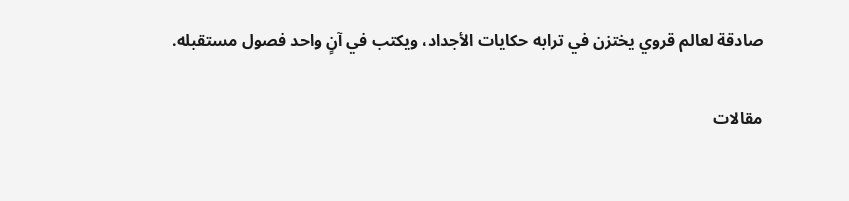صادقة لعالم قروي يختزن في ترابه حكايات الأجداد، ويكتب في آنٍ واحد فصول مستقبله.

مقالات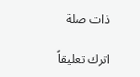ذات صلة

اترك تعليقاً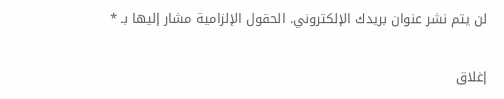لن يتم نشر عنوان بريدك الإلكتروني. الحقول الإلزامية مشار إليها بـ *

إغلاق